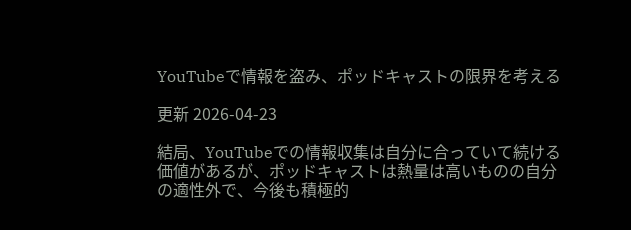YouTubeで情報を盗み、ポッドキャストの限界を考える

更新 2026-04-23

結局、YouTubeでの情報収集は自分に合っていて続ける価値があるが、ポッドキャストは熱量は高いものの自分の適性外で、今後も積極的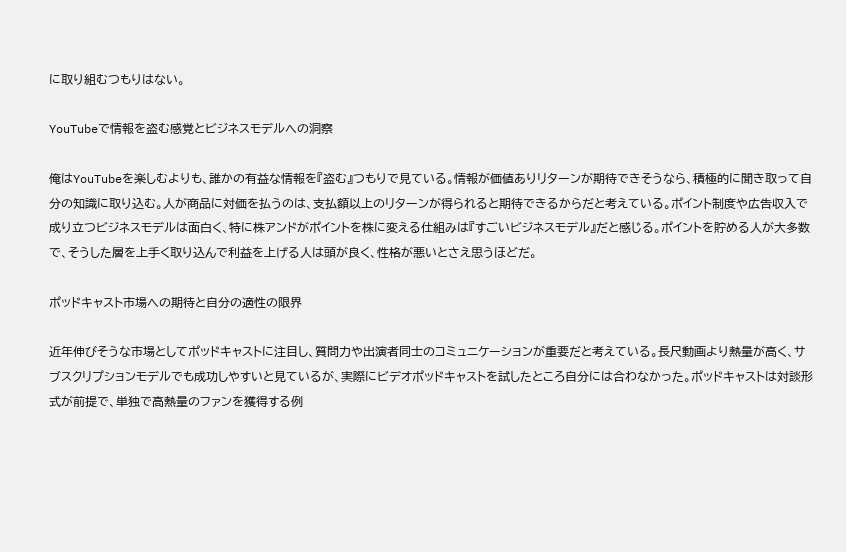に取り組むつもりはない。

YouTubeで情報を盗む感覚とビジネスモデルへの洞察

俺はYouTubeを楽しむよりも、誰かの有益な情報を『盗む』つもりで見ている。情報が価値ありリターンが期待できそうなら、積極的に聞き取って自分の知識に取り込む。人が商品に対価を払うのは、支払額以上のリターンが得られると期待できるからだと考えている。ポイント制度や広告収入で成り立つビジネスモデルは面白く、特に株アンドがポイントを株に変える仕組みは『すごいビジネスモデル』だと感じる。ポイントを貯める人が大多数で、そうした層を上手く取り込んで利益を上げる人は頭が良く、性格が悪いとさえ思うほどだ。

ポッドキャスト市場への期待と自分の適性の限界

近年伸びそうな市場としてポッドキャストに注目し、質問力や出演者同士のコミュニケーションが重要だと考えている。長尺動画より熱量が高く、サブスクリプションモデルでも成功しやすいと見ているが、実際にビデオポッドキャストを試したところ自分には合わなかった。ポッドキャストは対談形式が前提で、単独で高熱量のファンを獲得する例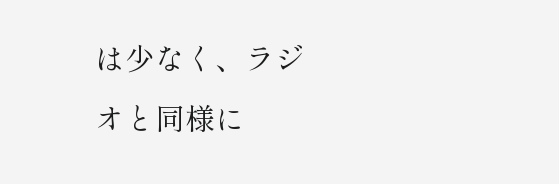は少なく、ラジオと同様に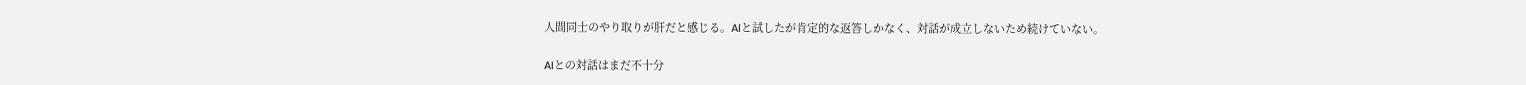人間同士のやり取りが肝だと感じる。AIと試したが肯定的な返答しかなく、対話が成立しないため続けていない。

AIとの対話はまだ不十分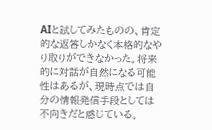AIと試してみたものの、肯定的な返答しかなく本格的なやり取りができなかった。将来的に対話が自然になる可能性はあるが、現時点では自分の情報発信手段としては不向きだと感じている。